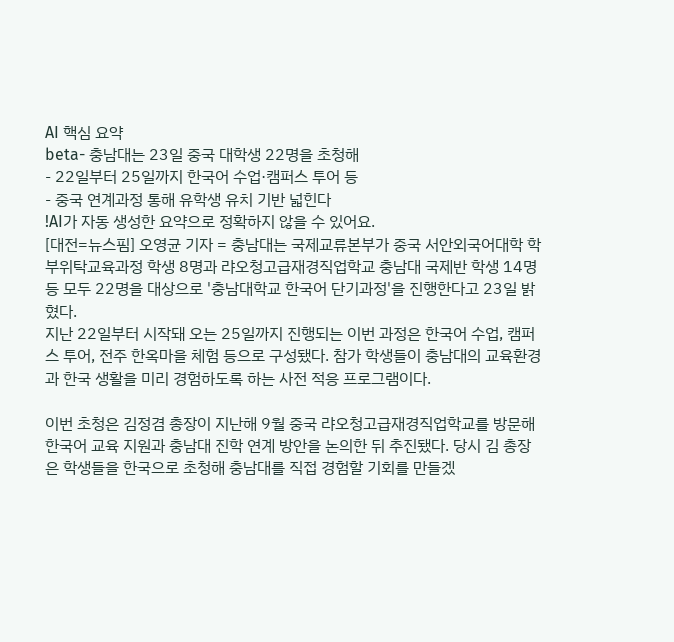AI 핵심 요약
beta- 충남대는 23일 중국 대학생 22명을 초청해
- 22일부터 25일까지 한국어 수업·캠퍼스 투어 등
- 중국 연계과정 통해 유학생 유치 기반 넓힌다
!AI가 자동 생성한 요약으로 정확하지 않을 수 있어요.
[대전=뉴스핌] 오영균 기자 = 충남대는 국제교류본부가 중국 서안외국어대학 학부위탁교육과정 학생 8명과 랴오청고급재경직업학교 충남대 국제반 학생 14명 등 모두 22명을 대상으로 '충남대학교 한국어 단기과정'을 진행한다고 23일 밝혔다.
지난 22일부터 시작돼 오는 25일까지 진행되는 이번 과정은 한국어 수업, 캠퍼스 투어, 전주 한옥마을 체험 등으로 구성됐다. 참가 학생들이 충남대의 교육환경과 한국 생활을 미리 경험하도록 하는 사전 적응 프로그램이다.

이번 초청은 김정겸 총장이 지난해 9월 중국 랴오청고급재경직업학교를 방문해 한국어 교육 지원과 충남대 진학 연계 방안을 논의한 뒤 추진됐다. 당시 김 총장은 학생들을 한국으로 초청해 충남대를 직접 경험할 기회를 만들겠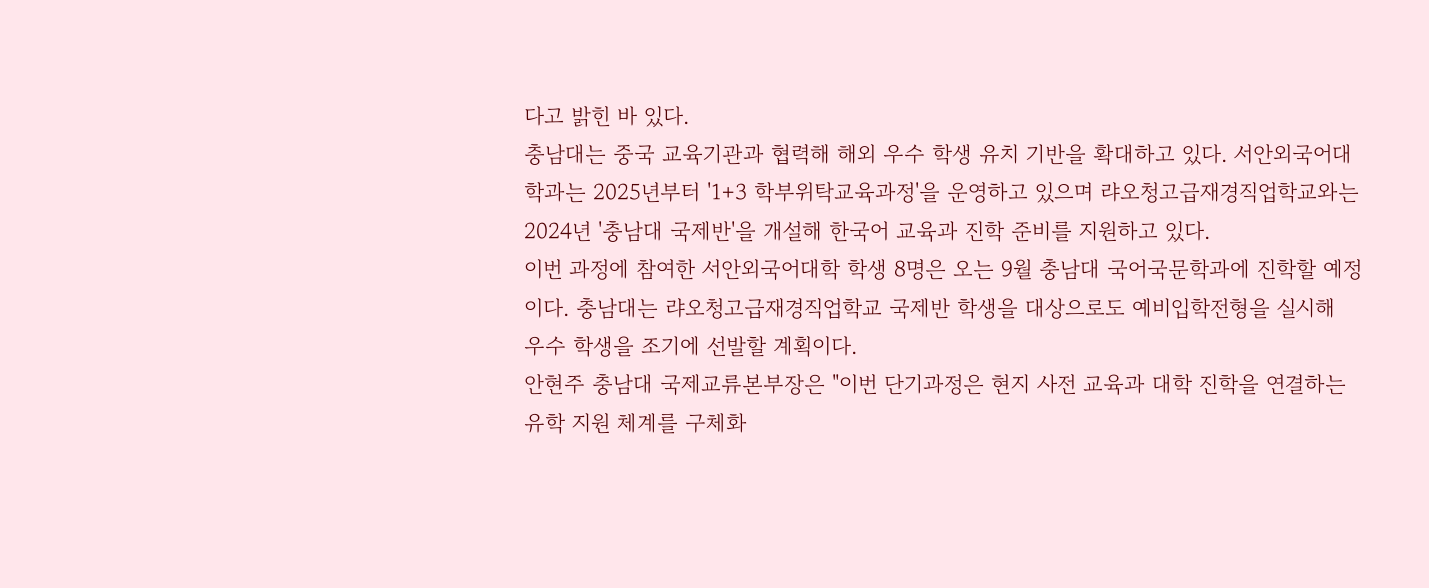다고 밝힌 바 있다.
충남대는 중국 교육기관과 협력해 해외 우수 학생 유치 기반을 확대하고 있다. 서안외국어대학과는 2025년부터 '1+3 학부위탁교육과정'을 운영하고 있으며 랴오청고급재경직업학교와는 2024년 '충남대 국제반'을 개설해 한국어 교육과 진학 준비를 지원하고 있다.
이번 과정에 참여한 서안외국어대학 학생 8명은 오는 9월 충남대 국어국문학과에 진학할 예정이다. 충남대는 랴오청고급재경직업학교 국제반 학생을 대상으로도 예비입학전형을 실시해 우수 학생을 조기에 선발할 계획이다.
안현주 충남대 국제교류본부장은 "이번 단기과정은 현지 사전 교육과 대학 진학을 연결하는 유학 지원 체계를 구체화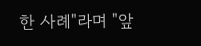한 사례"라며 "앞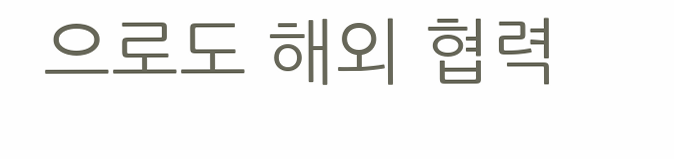으로도 해외 협력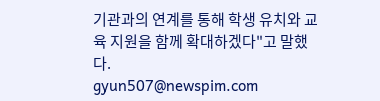기관과의 연계를 통해 학생 유치와 교육 지원을 함께 확대하겠다"고 말했다.
gyun507@newspim.com